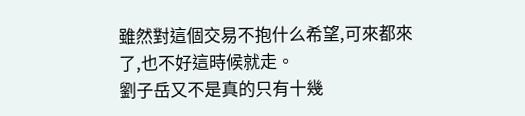雖然對這個交易不抱什么希望,可來都來了,也不好這時候就走。
劉子岳又不是真的只有十幾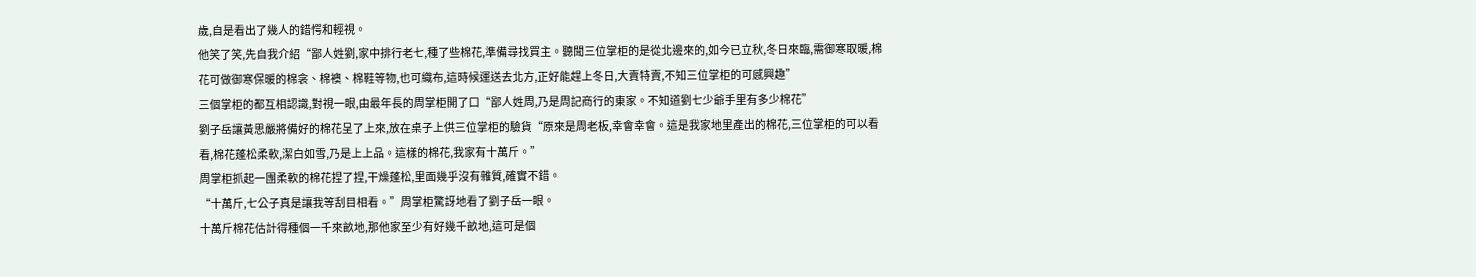歲,自是看出了幾人的錯愕和輕視。
他笑了笑,先自我介紹“鄙人姓劉,家中排行老七,種了些棉花,準備尋找買主。聽聞三位掌柜的是從北邊來的,如今已立秋,冬日來臨,需御寒取暖,棉花可做御寒保暖的棉衾、棉襖、棉鞋等物,也可織布,這時候運送去北方,正好能趕上冬日,大賣特賣,不知三位掌柜的可感興趣”
三個掌柜的都互相認識,對視一眼,由最年長的周掌柜開了口“鄙人姓周,乃是周記商行的東家。不知道劉七少爺手里有多少棉花”
劉子岳讓黃思嚴將備好的棉花呈了上來,放在桌子上供三位掌柜的驗貨“原來是周老板,幸會幸會。這是我家地里產出的棉花,三位掌柜的可以看看,棉花蓬松柔軟,潔白如雪,乃是上上品。這樣的棉花,我家有十萬斤。”
周掌柜抓起一團柔軟的棉花捏了捏,干燥蓬松,里面幾乎沒有雜質,確實不錯。
“十萬斤,七公子真是讓我等刮目相看。”周掌柜驚訝地看了劉子岳一眼。
十萬斤棉花估計得種個一千來畝地,那他家至少有好幾千畝地,這可是個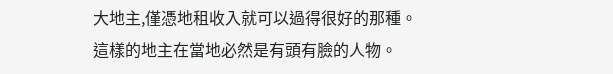大地主,僅憑地租收入就可以過得很好的那種。
這樣的地主在當地必然是有頭有臉的人物。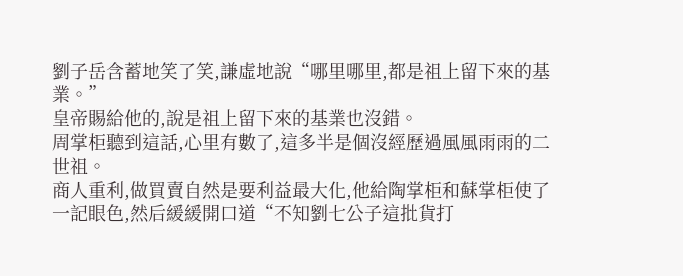劉子岳含蓄地笑了笑,謙虛地說“哪里哪里,都是祖上留下來的基業。”
皇帝賜給他的,說是祖上留下來的基業也沒錯。
周掌柜聽到這話,心里有數了,這多半是個沒經歷過風風雨雨的二世祖。
商人重利,做買賣自然是要利益最大化,他給陶掌柜和蘇掌柜使了一記眼色,然后緩緩開口道“不知劉七公子這批貨打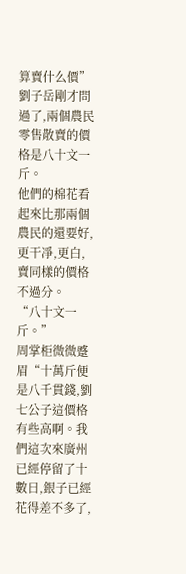算賣什么價”
劉子岳剛才問過了,兩個農民零售散賣的價格是八十文一斤。
他們的棉花看起來比那兩個農民的還要好,更干凈,更白,賣同樣的價格不過分。
“八十文一斤。”
周掌柜微微蹙眉“十萬斤便是八千貫錢,劉七公子這價格有些高啊。我們這次來廣州已經停留了十數日,銀子已經花得差不多了,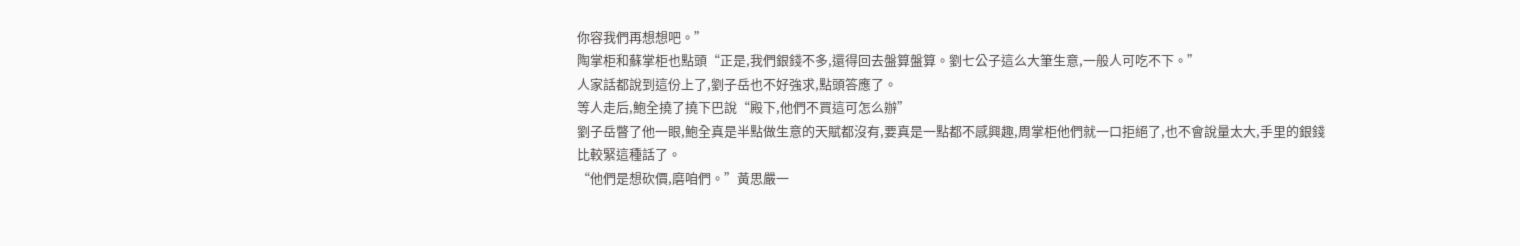你容我們再想想吧。”
陶掌柜和蘇掌柜也點頭“正是,我們銀錢不多,還得回去盤算盤算。劉七公子這么大筆生意,一般人可吃不下。”
人家話都說到這份上了,劉子岳也不好強求,點頭答應了。
等人走后,鮑全撓了撓下巴說“殿下,他們不買這可怎么辦”
劉子岳瞥了他一眼,鮑全真是半點做生意的天賦都沒有,要真是一點都不感興趣,周掌柜他們就一口拒絕了,也不會說量太大,手里的銀錢比較緊這種話了。
“他們是想砍價,磨咱們。”黃思嚴一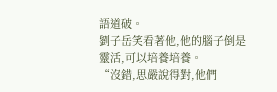語道破。
劉子岳笑看著他,他的腦子倒是靈活,可以培養培養。
“沒錯,思嚴說得對,他們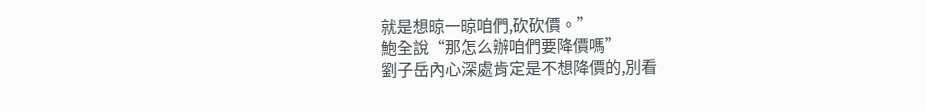就是想晾一晾咱們,砍砍價。”
鮑全說“那怎么辦咱們要降價嗎”
劉子岳內心深處肯定是不想降價的,別看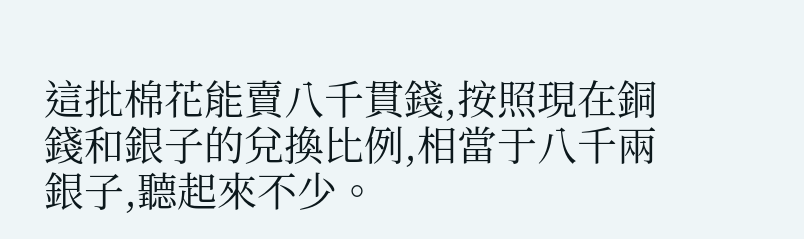這批棉花能賣八千貫錢,按照現在銅錢和銀子的兌換比例,相當于八千兩銀子,聽起來不少。